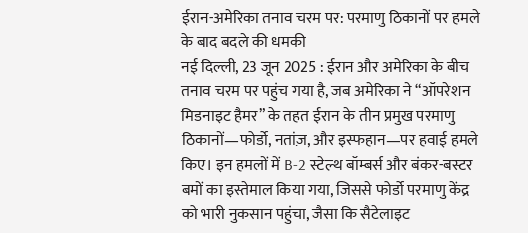ईरान-अमेरिका तनाव चरम पर: परमाणु ठिकानों पर हमले के बाद बदले की धमकी
नई दिल्ली, 23 जून 2025 : ईरान और अमेरिका के बीच तनाव चरम पर पहुंच गया है, जब अमेरिका ने “ऑपरेशन मिडनाइट हैमर” के तहत ईरान के तीन प्रमुख परमाणु ठिकानों—फोर्डो, नतांज़, और इस्फहान—पर हवाई हमले किए। इन हमलों में B-2 स्टेल्थ बॉम्बर्स और बंकर-बस्टर बमों का इस्तेमाल किया गया, जिससे फोर्डो परमाणु केंद्र को भारी नुकसान पहुंचा, जैसा कि सैटेलाइट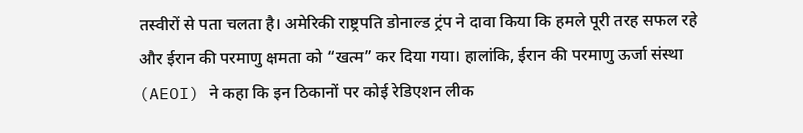तस्वीरों से पता चलता है। अमेरिकी राष्ट्रपति डोनाल्ड ट्रंप ने दावा किया कि हमले पूरी तरह सफल रहे और ईरान की परमाणु क्षमता को “खत्म” कर दिया गया। हालांकि, ईरान की परमाणु ऊर्जा संस्था (AEOI) ने कहा कि इन ठिकानों पर कोई रेडिएशन लीक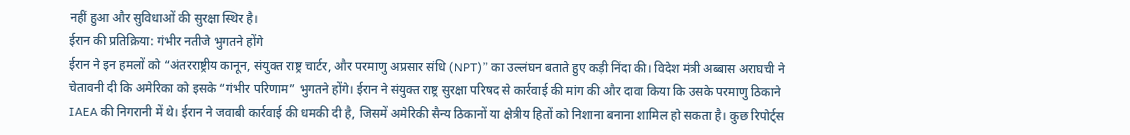नहीं हुआ और सुविधाओं की सुरक्षा स्थिर है।
ईरान की प्रतिक्रिया: गंभीर नतीजे भुगतने होंगे
ईरान ने इन हमलों को “अंतरराष्ट्रीय कानून, संयुक्त राष्ट्र चार्टर, और परमाणु अप्रसार संधि (NPT)” का उल्लंघन बताते हुए कड़ी निंदा की। विदेश मंत्री अब्बास अराघची ने चेतावनी दी कि अमेरिका को इसके “गंभीर परिणाम” भुगतने होंगे। ईरान ने संयुक्त राष्ट्र सुरक्षा परिषद से कार्रवाई की मांग की और दावा किया कि उसके परमाणु ठिकाने IAEA की निगरानी में थे। ईरान ने जवाबी कार्रवाई की धमकी दी है, जिसमें अमेरिकी सैन्य ठिकानों या क्षेत्रीय हितों को निशाना बनाना शामिल हो सकता है। कुछ रिपोर्ट्स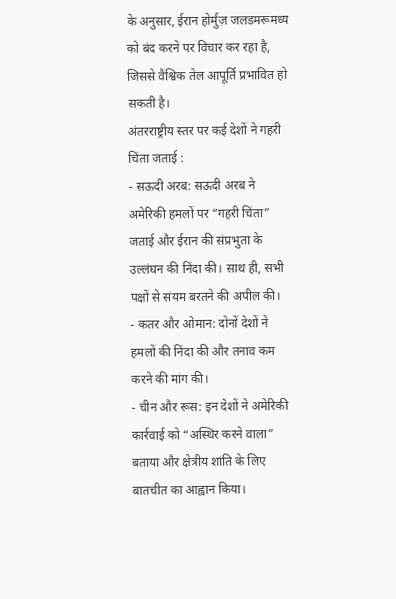के अनुसार, ईरान होर्मुज़ जलडमरूमध्य को बंद करने पर विचार कर रहा है, जिससे वैश्विक तेल आपूर्ति प्रभावित हो सकती है।
अंतरराष्ट्रीय स्तर पर कई देशों ने गहरी चिंता जताई :
- सऊदी अरब: सऊदी अरब ने अमेरिकी हमलों पर “गहरी चिंता” जताई और ईरान की संप्रभुता के उल्लंघन की निंदा की। साथ ही, सभी पक्षों से संयम बरतने की अपील की।
- कतर और ओमान: दोनों देशों ने हमलों की निंदा की और तनाव कम करने की मांग की।
- चीन और रूस: इन देशों ने अमेरिकी कार्रवाई को “अस्थिर करने वाला” बताया और क्षेत्रीय शांति के लिए बातचीत का आह्वान किया।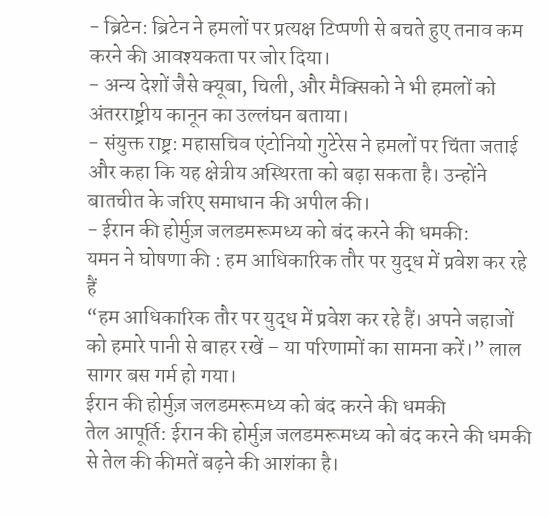- ब्रिटेन: ब्रिटेन ने हमलों पर प्रत्यक्ष टिप्पणी से बचते हुए तनाव कम करने की आवश्यकता पर जोर दिया।
- अन्य देशों जैसे क्यूबा, चिली, और मैक्सिको ने भी हमलों को अंतरराष्ट्रीय कानून का उल्लंघन बताया।
- संयुक्त राष्ट्र: महासचिव एंटोनियो गुटेरेस ने हमलों पर चिंता जताई और कहा कि यह क्षेत्रीय अस्थिरता को बढ़ा सकता है। उन्होंने बातचीत के जरिए समाधान की अपील की।
- ईरान की होर्मुज़ जलडमरूमध्य को बंद करने की धमकी:
यमन ने घोषणा की : हम आधिकारिक तौर पर युद्ध में प्रवेश कर रहे हैं
“हम आधिकारिक तौर पर युद्ध में प्रवेश कर रहे हैं। अपने जहाजों को हमारे पानी से बाहर रखें – या परिणामों का सामना करें।” लाल सागर बस गर्म हो गया।
ईरान की होर्मुज़ जलडमरूमध्य को बंद करने की धमकी
तेल आपूर्ति: ईरान की होर्मुज़ जलडमरूमध्य को बंद करने की धमकी से तेल की कीमतें बढ़ने की आशंका है।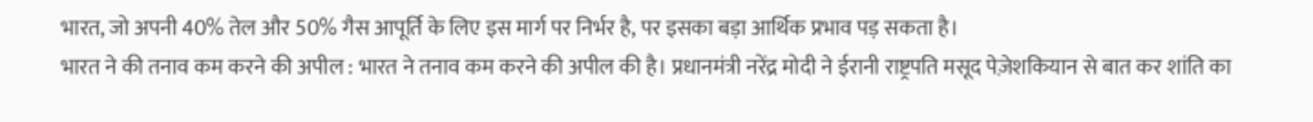भारत, जो अपनी 40% तेल और 50% गैस आपूर्ति के लिए इस मार्ग पर निर्भर है, पर इसका बड़ा आर्थिक प्रभाव पड़ सकता है।
भारत ने की तनाव कम करने की अपील : भारत ने तनाव कम करने की अपील की है। प्रधानमंत्री नरेंद्र मोदी ने ईरानी राष्ट्रपति मसूद पेज़ेशकियान से बात कर शांति का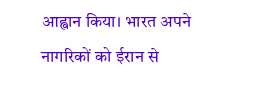आह्वान किया। भारत अपने नागरिकों को ईरान से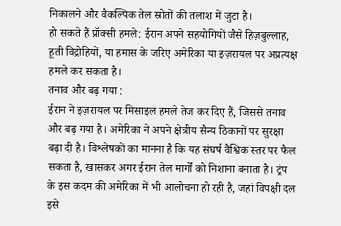निकालने और वैकल्पिक तेल स्रोतों की तलाश में जुटा है।
हो सकते हैं प्रॉक्सी हमले: ईरान अपने सहयोगियों जैसे हिज़बुल्लाह, हूती विद्रोहियों, या हमास के जरिए अमेरिका या इज़रायल पर अप्रत्यक्ष हमले कर सकता है।
तनाव और बढ़ गया :
ईरान ने इज़रायल पर मिसाइल हमले तेज कर दिए हैं, जिससे तनाव और बढ़ गया है। अमेरिका ने अपने क्षेत्रीय सैन्य ठिकानों पर सुरक्षा बढ़ा दी है। विश्लेषकों का मानना है कि यह संघर्ष वैश्विक स्तर पर फैल सकता है, खासकर अगर ईरान तेल मार्गों को निशाना बनाता है। ट्रंप के इस कदम की अमेरिका में भी आलोचना हो रही है, जहां विपक्षी दल इसे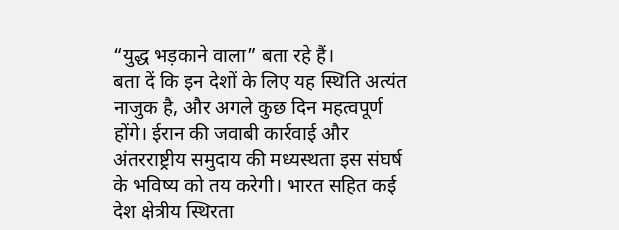“युद्ध भड़काने वाला” बता रहे हैं।
बता दें कि इन देशों के लिए यह स्थिति अत्यंत नाजुक है, और अगले कुछ दिन महत्वपूर्ण होंगे। ईरान की जवाबी कार्रवाई और अंतरराष्ट्रीय समुदाय की मध्यस्थता इस संघर्ष के भविष्य को तय करेगी। भारत सहित कई देश क्षेत्रीय स्थिरता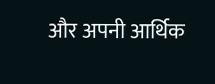और अपनी आर्थिक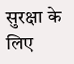सुरक्षा के लिए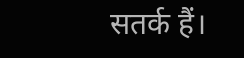सतर्क हैं।